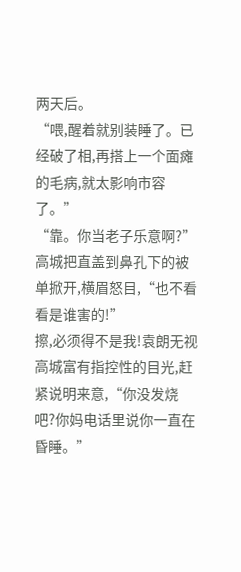两天后。
“喂,醒着就别装睡了。已经破了相,再搭上一个面瘫的毛病,就太影响市容了。”
“靠。你当老子乐意啊?”高城把直盖到鼻孔下的被单掀开,横眉怒目,“也不看看是谁害的!”
擦,必须得不是我!袁朗无视高城富有指控性的目光,赶紧说明来意,“你没发烧吧?你妈电话里说你一直在昏睡。”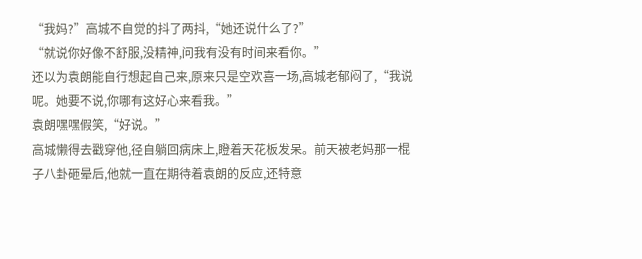“我妈?”高城不自觉的抖了两抖,“她还说什么了?”
“就说你好像不舒服,没精神,问我有没有时间来看你。”
还以为袁朗能自行想起自己来,原来只是空欢喜一场,高城老郁闷了,“我说呢。她要不说,你哪有这好心来看我。”
袁朗嘿嘿假笑,“好说。”
高城懒得去戳穿他,径自躺回病床上,瞪着天花板发呆。前天被老妈那一棍子八卦砸晕后,他就一直在期待着袁朗的反应,还特意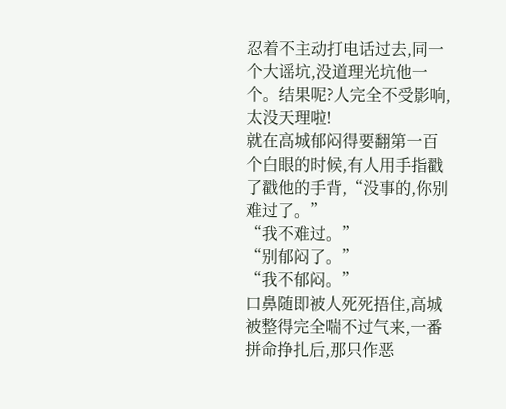忍着不主动打电话过去,同一个大谣坑,没道理光坑他一个。结果呢?人完全不受影响,太没天理啦!
就在高城郁闷得要翻第一百个白眼的时候,有人用手指戳了戳他的手背,“没事的,你别难过了。”
“我不难过。”
“别郁闷了。”
“我不郁闷。”
口鼻随即被人死死捂住,高城被整得完全喘不过气来,一番拼命挣扎后,那只作恶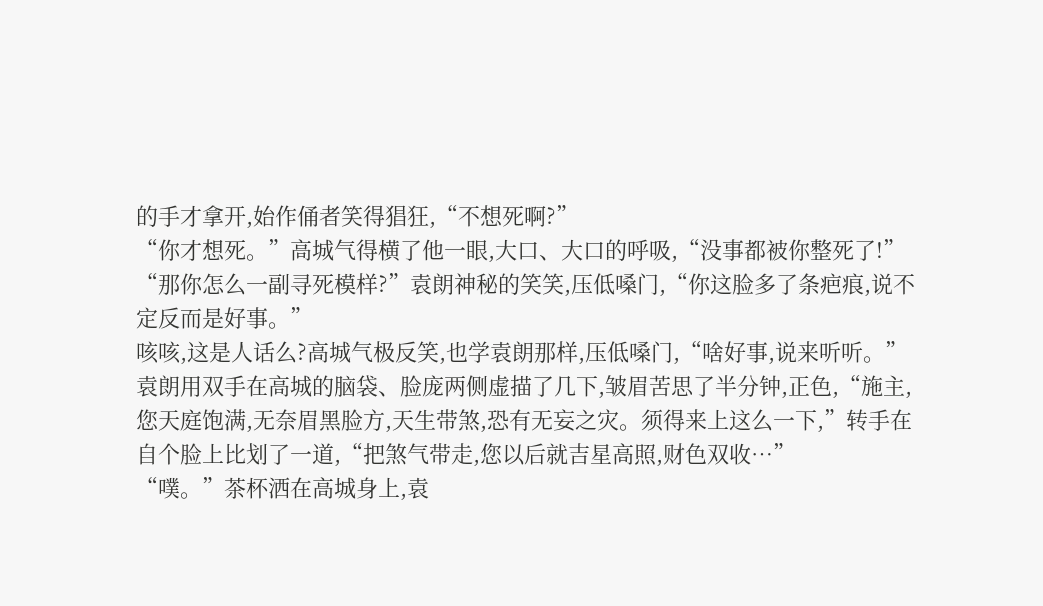的手才拿开,始作俑者笑得猖狂,“不想死啊?”
“你才想死。”高城气得横了他一眼,大口、大口的呼吸,“没事都被你整死了!”
“那你怎么一副寻死模样?”袁朗神秘的笑笑,压低嗓门,“你这脸多了条疤痕,说不定反而是好事。”
咳咳,这是人话么?高城气极反笑,也学袁朗那样,压低嗓门,“啥好事,说来听听。”
袁朗用双手在高城的脑袋、脸庞两侧虚描了几下,皱眉苦思了半分钟,正色,“施主,您天庭饱满,无奈眉黑脸方,天生带煞,恐有无妄之灾。须得来上这么一下,”转手在自个脸上比划了一道,“把煞气带走,您以后就吉星高照,财色双收…”
“噗。”茶杯洒在高城身上,袁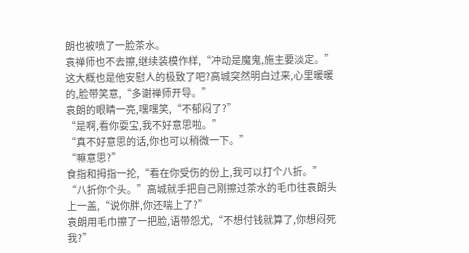朗也被喷了一脸茶水。
袁禅师也不去擦,继续装模作样,“冲动是魔鬼,施主要淡定。”
这大概也是他安慰人的极致了吧?高城突然明白过来,心里暖暖的,脸带笑意,“多谢禅师开导。”
袁朗的眼睛一亮,嘿嘿笑,“不郁闷了?”
“是啊,看你耍宝,我不好意思啦。”
“真不好意思的话,你也可以稍微一下。”
“嘛意思?”
食指和拇指一抡,“看在你受伤的份上,我可以打个八折。”
“八折你个头。”高城就手把自己刚擦过茶水的毛巾往袁朗头上一盖,“说你胖,你还喘上了?”
袁朗用毛巾擦了一把脸,语带怨尤,“不想付钱就算了,你想闷死我?”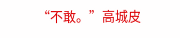“不敢。”高城皮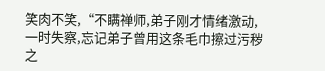笑肉不笑,“不瞒禅师,弟子刚才情绪激动,一时失察,忘记弟子曾用这条毛巾擦过污秽之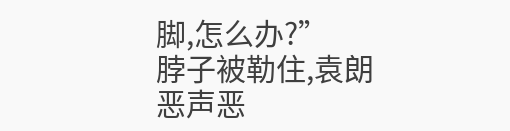脚,怎么办?”
脖子被勒住,袁朗恶声恶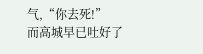气,“你去死!”
而高城早已吐好了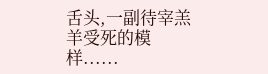舌头,一副待宰羔羊受死的模样......